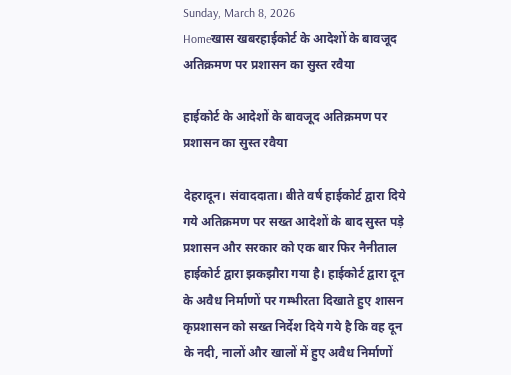Sunday, March 8, 2026
Homeखास खबरहाईकोर्ट के आदेशों के बावजूद अतिक्रमण पर प्रशासन का सुस्त रवैया

हाईकोर्ट के आदेशों के बावजूद अतिक्रमण पर प्रशासन का सुस्त रवैया

देहरादून। संवाददाता। बीते वर्ष हाईकोर्ट द्वारा दिये गये अतिक्रमण पर सख्त आदेशों के बाद सुस्त पड़े प्रशासन और सरकार को एक बार फिर नैनीताल हाईकोर्ट द्वारा झकझौरा गया है। हाईकोर्ट द्वारा दून के अवैध निर्माणों पर गम्भीरता दिखाते हुए शासन कृप्रशासन को सख्त निर्देश दिये गये है कि वह दून के नदी, नालों और खालों में हुए अवैध निर्माणों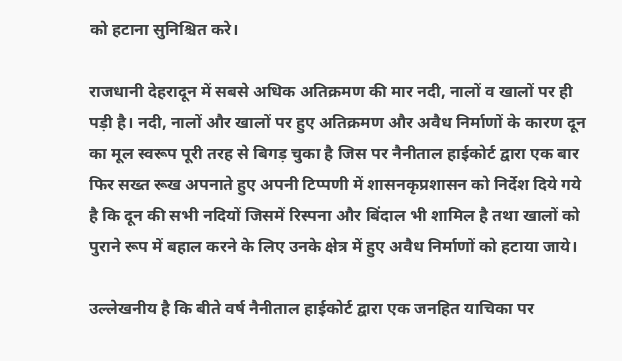को हटाना सुनिश्चित करे।

राजधानी देहरादून में सबसे अधिक अतिक्रमण की मार नदी, नालों व खालों पर ही पड़ी है। नदी, नालों और खालों पर हुए अतिक्रमण और अवैध निर्माणों के कारण दून का मूल स्वरूप पूरी तरह से बिगड़ चुका है जिस पर नैनीताल हाईकोर्ट द्वारा एक बार फिर सख्त रूख अपनाते हुए अपनी टिप्पणी में शासनकृप्रशासन को निर्देश दिये गये है कि दून की सभी नदियों जिसमें रिस्पना और बिंदाल भी शामिल है तथा खालों को पुराने रूप में बहाल करने के लिए उनके क्षेत्र में हुए अवैध निर्माणों को हटाया जाये।

उल्लेखनीय है कि बीते वर्ष नैनीताल हाईकोर्ट द्वारा एक जनहित याचिका पर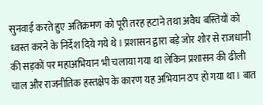सुनवाई करते हुए अतिक्रमण को पूरी तरह हटाने तथा अवैध बस्तियों को ध्वस्त करने के निर्देश दिये गये थे। प्रशासन द्वारा बड़े जोर शोर से राजधानी की सड़कों पर महाअभियान भी चलाया गया था लेकिन प्रशासन की ढीली चाल और राजनीतिक हस्तक्षेप के कारण यह अभियान ठप हो गया था। बात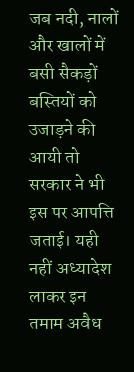जब नदी, नालों और खालों में बसी सैकड़ों बस्तियों को उजाड़ने की आयी तो सरकार ने भी इस पर आपत्ति जताई। यही नहीं अध्यादेश लाकर इन तमाम अवैध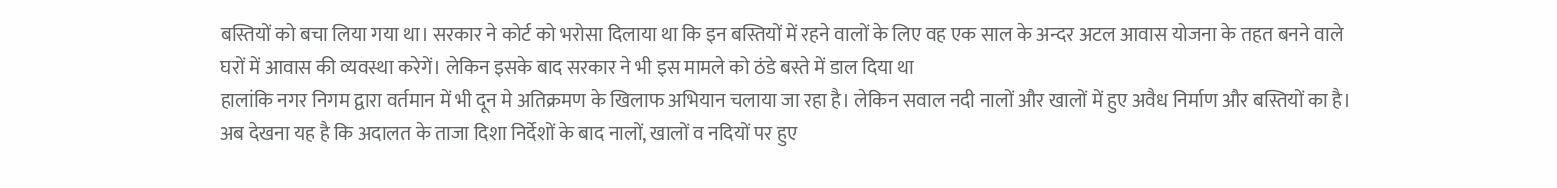बस्तियों को बचा लिया गया था। सरकार ने कोर्ट को भरोसा दिलाया था कि इन बस्तियों में रहने वालों के लिए वह एक साल के अन्दर अटल आवास योजना के तहत बनने वाले घरों में आवास की व्यवस्था करेगें। लेकिन इसके बाद सरकार ने भी इस मामले को ठंडे बस्ते में डाल दिया था
हालांकि नगर निगम द्वारा वर्तमान में भी दून मे अतिक्रमण के खिलाफ अभियान चलाया जा रहा है। लेकिन सवाल नदी नालों और खालों में हुए अवैध निर्माण और बस्तियों का है। अब देखना यह है कि अदालत के ताजा दिशा निर्देशों के बाद नालों, खालों व नदियों पर हुए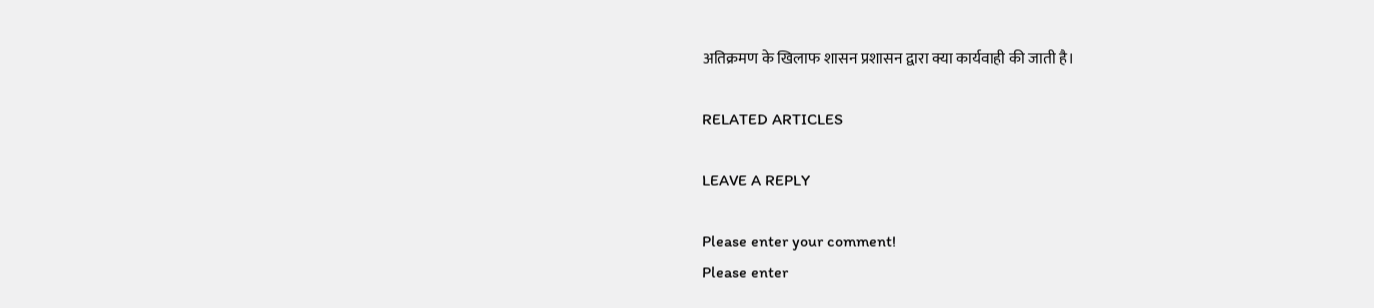अतिक्रमण के खिलाफ शासन प्रशासन द्वारा क्या कार्यवाही की जाती है।

RELATED ARTICLES

LEAVE A REPLY

Please enter your comment!
Please enter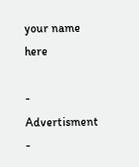your name here

- Advertisment -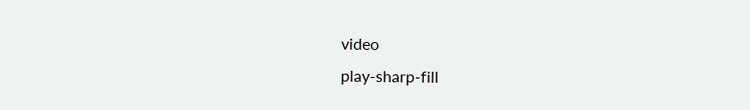video
play-sharp-fill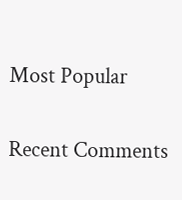Most Popular

Recent Comments